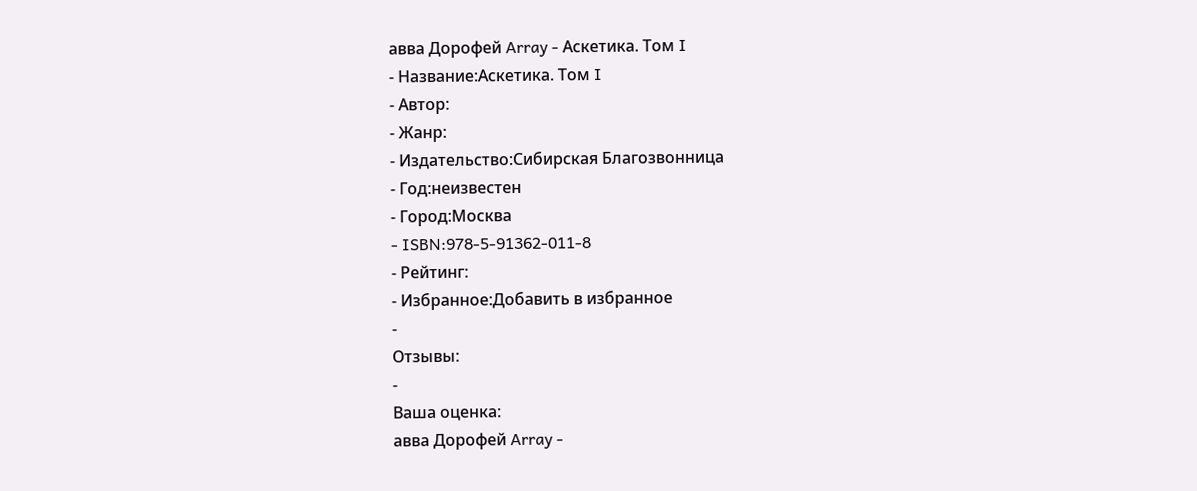авва Дорофей Array - Аскетика. Том I
- Название:Аскетика. Том I
- Автор:
- Жанр:
- Издательство:Сибирская Благозвонница
- Год:неизвестен
- Город:Москва
- ISBN:978-5-91362-011-8
- Рейтинг:
- Избранное:Добавить в избранное
-
Отзывы:
-
Ваша оценка:
авва Дорофей Array -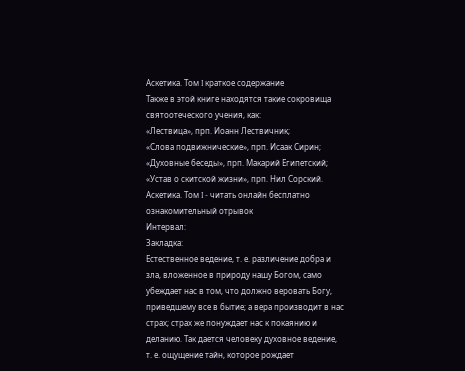Аскетика. Том I краткое содержание
Также в этой книге находятся такие сокровища святоотеческого учения, как:
«Лествица», прп. Иоанн Лествичник;
«Слова подвижнические», прп. Исаак Сирин;
«Духовные беседы», прп. Макарий Египетский;
«Устав о скитской жизни», прп. Нил Сорский.
Аскетика. Том I - читать онлайн бесплатно ознакомительный отрывок
Интервал:
Закладка:
Естественное ведение, т. е. различение добра и зла, вложенное в природу нашу Богом, само убеждает нас в том, что должно веровать Богу, приведшему все в бытие; а вера производит в нас страх; страх же понуждает нас к покаянию и деланию. Так дается человеку духовное ведение, т. е. ощущение тайн, которое рождает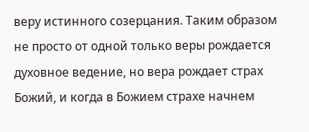веру истинного созерцания. Таким образом не просто от одной только веры рождается духовное ведение, но вера рождает страх Божий, и когда в Божием страхе начнем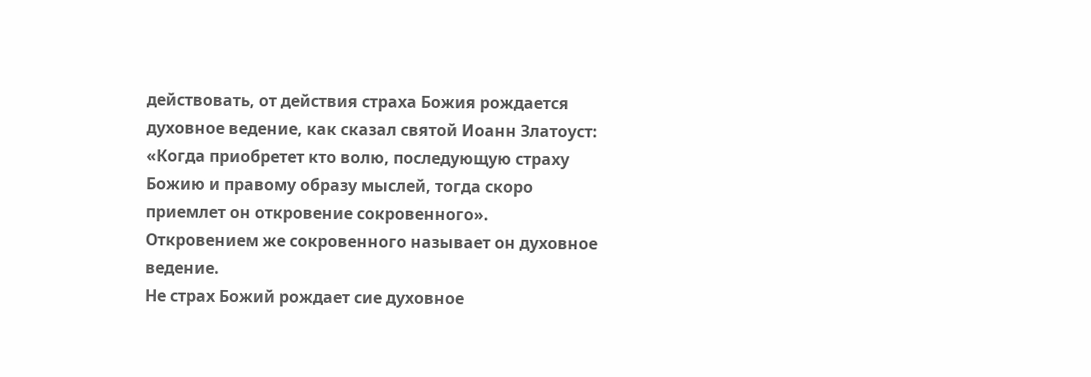действовать, от действия страха Божия рождается духовное ведение, как сказал святой Иоанн Златоуст: «Когда приобретет кто волю, последующую страху Божию и правому образу мыслей, тогда скоро приемлет он откровение сокровенного». Откровением же сокровенного называет он духовное ведение.
Не страх Божий рождает сие духовное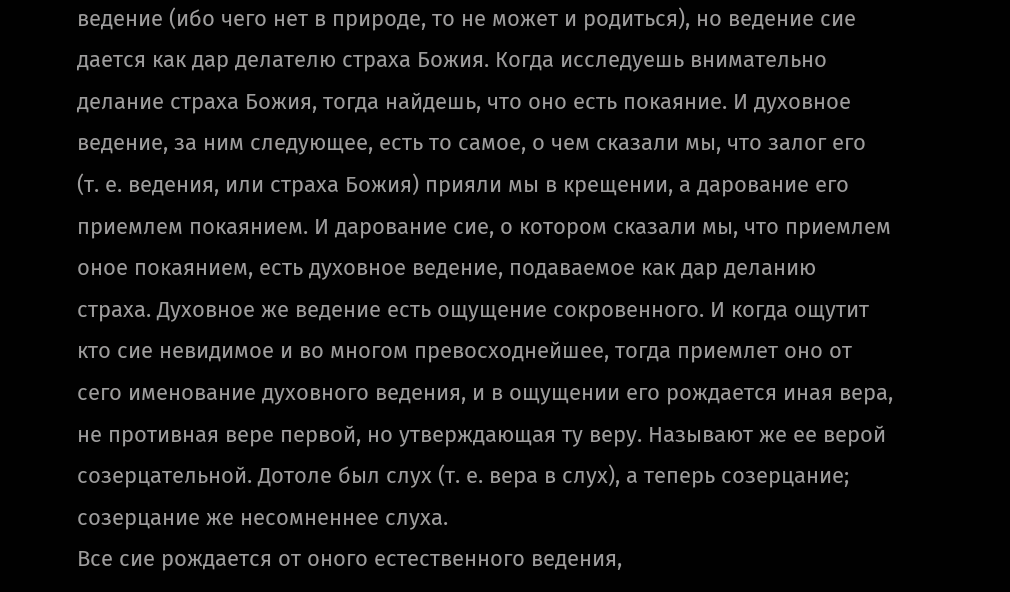ведение (ибо чего нет в природе, то не может и родиться), но ведение сие дается как дар делателю страха Божия. Когда исследуешь внимательно делание страха Божия, тогда найдешь, что оно есть покаяние. И духовное ведение, за ним следующее, есть то самое, о чем сказали мы, что залог его (т. е. ведения, или страха Божия) прияли мы в крещении, а дарование его приемлем покаянием. И дарование сие, о котором сказали мы, что приемлем оное покаянием, есть духовное ведение, подаваемое как дар деланию страха. Духовное же ведение есть ощущение сокровенного. И когда ощутит кто сие невидимое и во многом превосходнейшее, тогда приемлет оно от сего именование духовного ведения, и в ощущении его рождается иная вера, не противная вере первой, но утверждающая ту веру. Называют же ее верой созерцательной. Дотоле был слух (т. е. вера в слух), а теперь созерцание; созерцание же несомненнее слуха.
Все сие рождается от оного естественного ведения,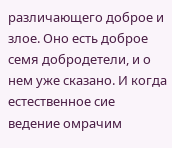различающего доброе и злое. Оно есть доброе семя добродетели, и о нем уже сказано. И когда естественное сие ведение омрачим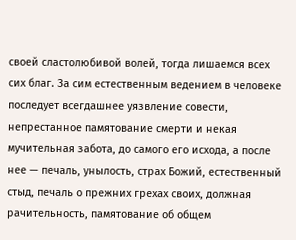своей сластолюбивой волей, тогда лишаемся всех сих благ. За сим естественным ведением в человеке последует всегдашнее уязвление совести, непрестанное памятование смерти и некая мучительная забота, до самого его исхода, а после нее — печаль, унылость, страх Божий, естественный стыд, печаль о прежних грехах своих, должная рачительность, памятование об общем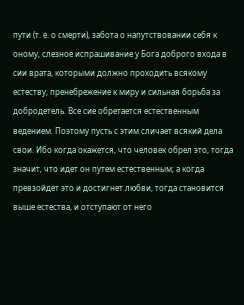пути (т. е. о смерти), забота о напутствовании себя к оному, слезное испрашивание у Бога доброго входа в сии врата, которыми должно проходить всякому естеству, пренебрежение к миру и сильная борьба за добродетель. Все сие обретается естественным ведением. Поэтому пусть с этим сличает всякий дела свои. Ибо когда окажется, что человек обрел это, тогда значит, что идет он путем естественным; а когда превзойдет это и достигнет любви, тогда становится выше естества, и отступают от него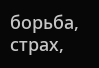борьба, страх,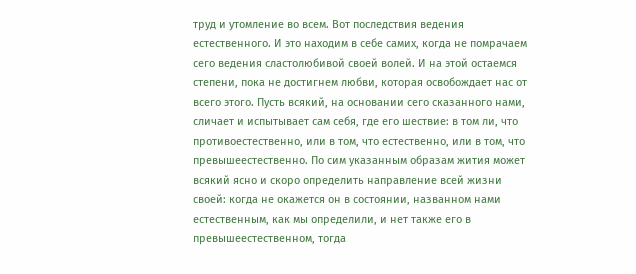труд и утомление во всем. Вот последствия ведения естественного. И это находим в себе самих, когда не помрачаем сего ведения сластолюбивой своей волей. И на этой остаемся степени, пока не достигнем любви, которая освобождает нас от всего этого. Пусть всякий, на основании сего сказанного нами, сличает и испытывает сам себя, где его шествие: в том ли, что противоестественно, или в том, что естественно, или в том, что превышеестественно. По сим указанным образам жития может всякий ясно и скоро определить направление всей жизни своей: когда не окажется он в состоянии, названном нами естественным, как мы определили, и нет также его в превышеестественном, тогда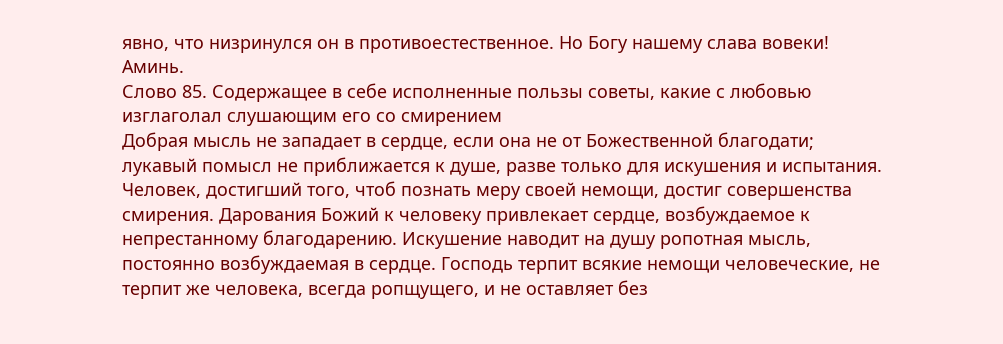явно, что низринулся он в противоестественное. Но Богу нашему слава вовеки! Аминь.
Слово 85. Содержащее в себе исполненные пользы советы, какие с любовью изглаголал слушающим его со смирением
Добрая мысль не западает в сердце, если она не от Божественной благодати; лукавый помысл не приближается к душе, разве только для искушения и испытания. Человек, достигший того, чтоб познать меру своей немощи, достиг совершенства смирения. Дарования Божий к человеку привлекает сердце, возбуждаемое к непрестанному благодарению. Искушение наводит на душу ропотная мысль, постоянно возбуждаемая в сердце. Господь терпит всякие немощи человеческие, не терпит же человека, всегда ропщущего, и не оставляет без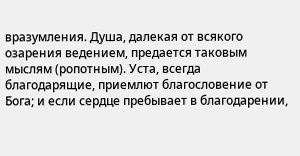вразумления. Душа, далекая от всякого озарения ведением, предается таковым мыслям (ропотным). Уста, всегда благодарящие, приемлют благословение от Бога; и если сердце пребывает в благодарении,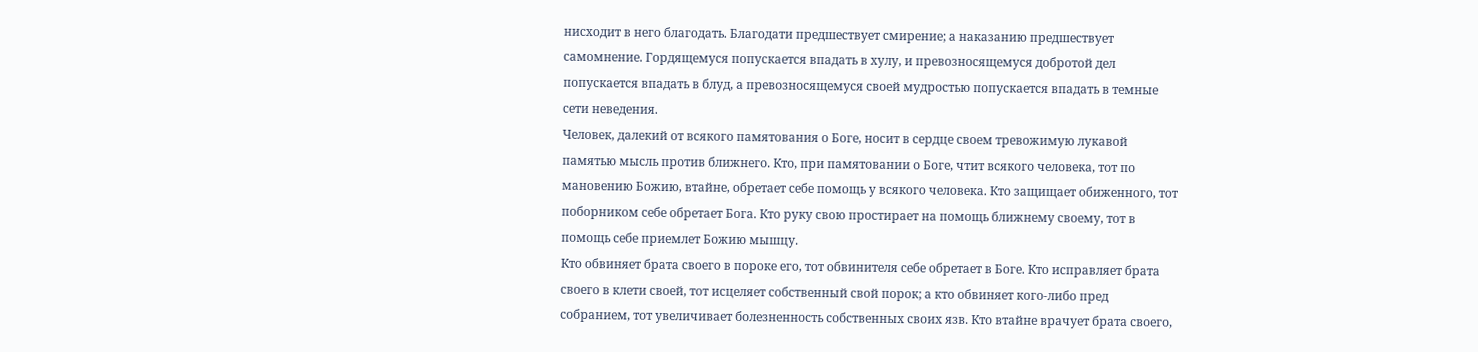нисходит в него благодать. Благодати предшествует смирение; а наказанию предшествует самомнение. Гордящемуся попускается впадать в хулу, и превозносящемуся добротой дел попускается впадать в блуд, а превозносящемуся своей мудростью попускается впадать в темные сети неведения.
Человек, далекий от всякого памятования о Боге, носит в сердце своем тревожимую лукавой памятью мысль против ближнего. Кто, при памятовании о Боге, чтит всякого человека, тот по мановению Божию, втайне, обретает себе помощь у всякого человека. Кто защищает обиженного, тот поборником себе обретает Бога. Кто руку свою простирает на помощь ближнему своему, тот в помощь себе приемлет Божию мышцу.
Кто обвиняет брата своего в пороке его, тот обвинителя себе обретает в Боге. Кто исправляет брата своего в клети своей, тот исцеляет собственный свой порок; а кто обвиняет кого-либо пред собранием, тот увеличивает болезненность собственных своих язв. Кто втайне врачует брата своего,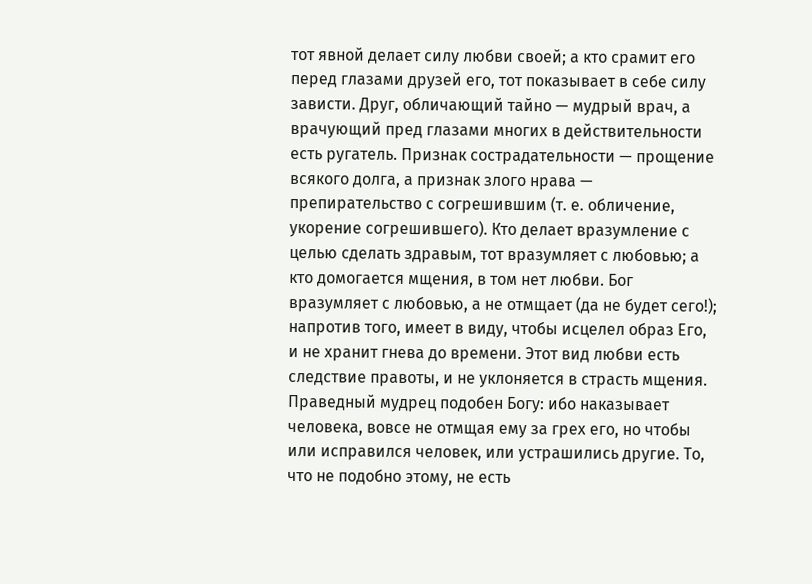тот явной делает силу любви своей; а кто срамит его перед глазами друзей его, тот показывает в себе силу зависти. Друг, обличающий тайно — мудрый врач, а врачующий пред глазами многих в действительности есть ругатель. Признак сострадательности — прощение всякого долга, а признак злого нрава — препирательство с согрешившим (т. е. обличение, укорение согрешившего). Кто делает вразумление с целью сделать здравым, тот вразумляет с любовью; а кто домогается мщения, в том нет любви. Бог вразумляет с любовью, а не отмщает (да не будет сего!); напротив того, имеет в виду, чтобы исцелел образ Его, и не хранит гнева до времени. Этот вид любви есть следствие правоты, и не уклоняется в страсть мщения. Праведный мудрец подобен Богу: ибо наказывает человека, вовсе не отмщая ему за грех его, но чтобы или исправился человек, или устрашились другие. То, что не подобно этому, не есть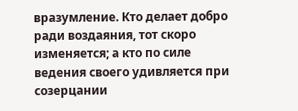вразумление. Кто делает добро ради воздаяния, тот скоро изменяется; а кто по силе ведения своего удивляется при созерцании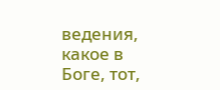ведения, какое в Боге, тот,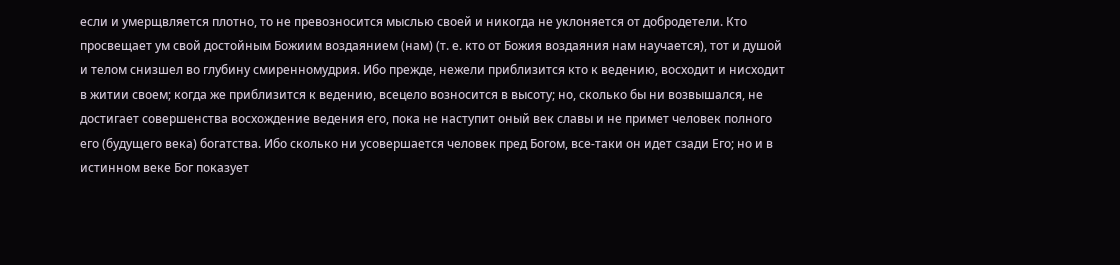если и умерщвляется плотно, то не превозносится мыслью своей и никогда не уклоняется от добродетели. Кто просвещает ум свой достойным Божиим воздаянием (нам) (т. е. кто от Божия воздаяния нам научается), тот и душой и телом снизшел во глубину смиренномудрия. Ибо прежде, нежели приблизится кто к ведению, восходит и нисходит в житии своем; когда же приблизится к ведению, всецело возносится в высоту; но, сколько бы ни возвышался, не достигает совершенства восхождение ведения его, пока не наступит оный век славы и не примет человек полного его (будущего века) богатства. Ибо сколько ни усовершается человек пред Богом, все-таки он идет сзади Его; но и в истинном веке Бог показует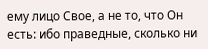ему лицо Свое, а не то, что Он есть: ибо праведные, сколько ни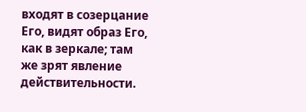входят в созерцание Его, видят образ Его, как в зеркале; там же зрят явление действительности.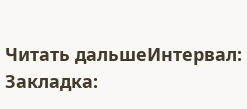Читать дальшеИнтервал:
Закладка: